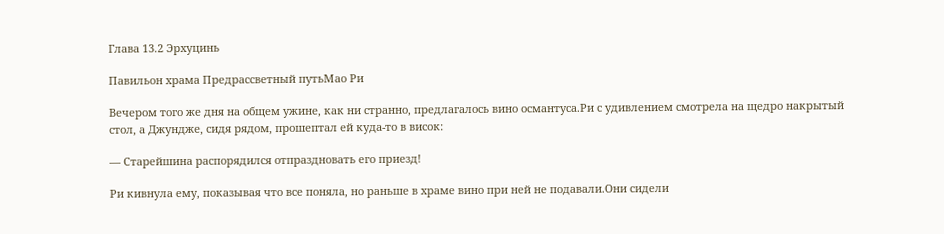Глава 13.2 Эрхуцинь

Павильон храма Предрассветный путьМао Ри

Вечером того же дня на общем ужине, как ни странно, предлагалось вино османтуса.Ри с удивлением смотрела на щедро накрытый стол, а Джундже, сидя рядом, прошептал ей куда-то в висок:

— Старейшина распорядился отпраздновать его приезд!

Ри кивнула ему, показывая что все поняла, но раньше в храме вино при ней не подавали.Они сидели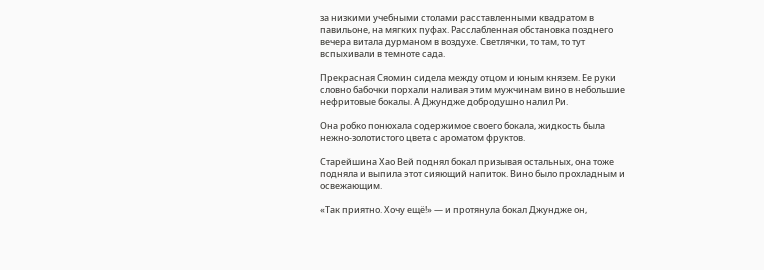за низкими учебными столами расставленными квадратом в павильоне, на мягких пуфах. Расслабленная обстановка позднего вечера витала дурманом в воздухе. Светлячки, то там, то тут вспыхивали в темноте сада.

Прекрасная Сяомин сидела между отцом и юным князем. Ее руки словно бабочки порхали наливая этим мужчинам вино в небольшие нефритовые бокалы. А Джундже добродушно налил Ри.

Она робко понюхала содержимое своего бокала, жидкость была нежно-золотистого цвета с ароматом фруктов.

Старейшина Хао Вей поднял бокал призывая остальных, она тоже подняла и выпила этот сияющий напиток. Вино было прохладным и освежающим.

«Так приятно. Хочу ещё!» — и протянула бокал Джундже он,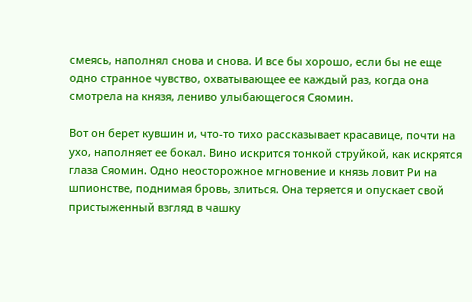смеясь, наполнял снова и снова. И все бы хорошо, если бы не еще одно странное чувство, охватывающее ее каждый раз, когда она смотрела на князя, лениво улыбающегося Сяомин.

Вот он берет кувшин и, что-то тихо рассказывает красавице, почти на ухо, наполняет ее бокал. Вино искрится тонкой струйкой, как искрятся глаза Сяомин. Одно неосторожное мгновение и князь ловит Ри на шпионстве, поднимая бровь, злиться. Она теряется и опускает свой пристыженный взгляд в чашку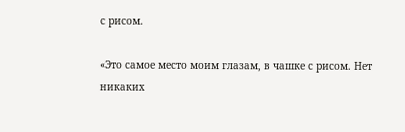с рисом.

«Это самое место моим глазам, в чашке с рисом. Нет никаких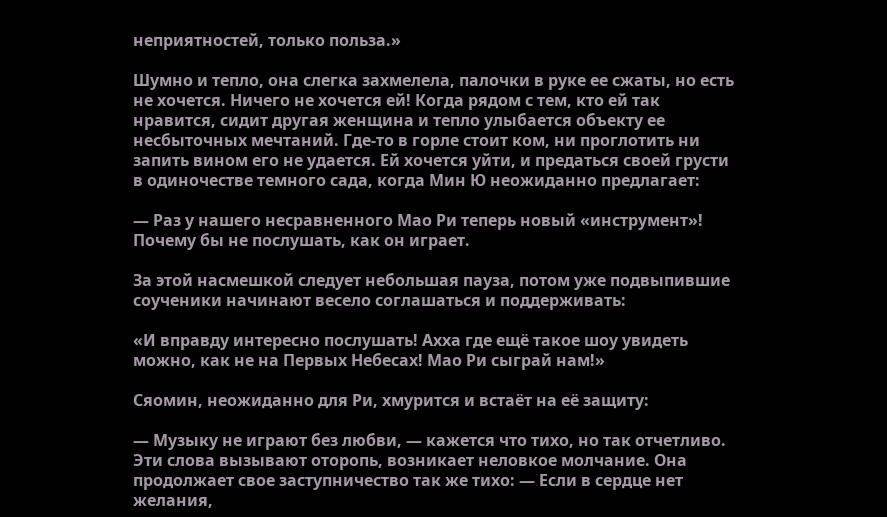неприятностей, только польза.»

Шумно и тепло, она слегка захмелела, палочки в руке ее сжаты, но есть не хочется. Ничего не хочется ей! Когда рядом с тем, кто ей так нравится, сидит другая женщина и тепло улыбается объекту ее несбыточных мечтаний. Где-то в горле стоит ком, ни проглотить ни запить вином его не удается. Ей хочется уйти, и предаться своей грусти в одиночестве темного сада, когда Мин Ю неожиданно предлагает:

— Раз у нашего несравненного Мао Ри теперь новый «инструмент»! Почему бы не послушать, как он играет.

За этой насмешкой следует небольшая пауза, потом уже подвыпившие соученики начинают весело соглашаться и поддерживать:

«И вправду интересно послушать! Ахха где ещё такое шоу увидеть можно, как не на Первых Небесах! Мао Ри сыграй нам!»

Сяомин, неожиданно для Ри, хмурится и встаёт на её защиту:

— Музыку не играют без любви, — кажется что тихо, но так отчетливо. Эти слова вызывают оторопь, возникает неловкое молчание. Она продолжает свое заступничество так же тихо: — Если в сердце нет желания,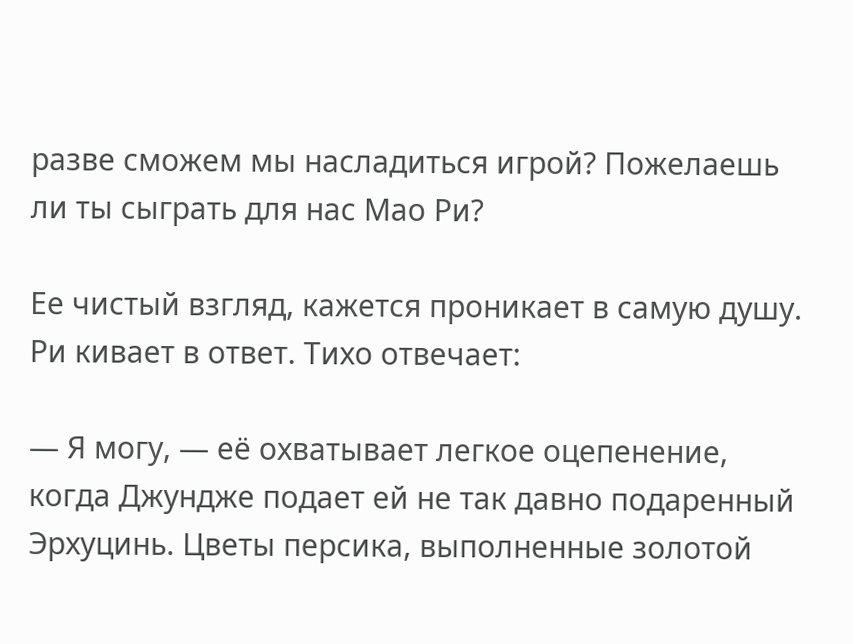разве сможем мы насладиться игрой? Пожелаешь ли ты сыграть для нас Мао Ри?

Ее чистый взгляд, кажется проникает в самую душу. Ри кивает в ответ. Тихо отвечает:

— Я могу, — её охватывает легкое оцепенение, когда Джундже подает ей не так давно подаренный Эрхуцинь. Цветы персика, выполненные золотой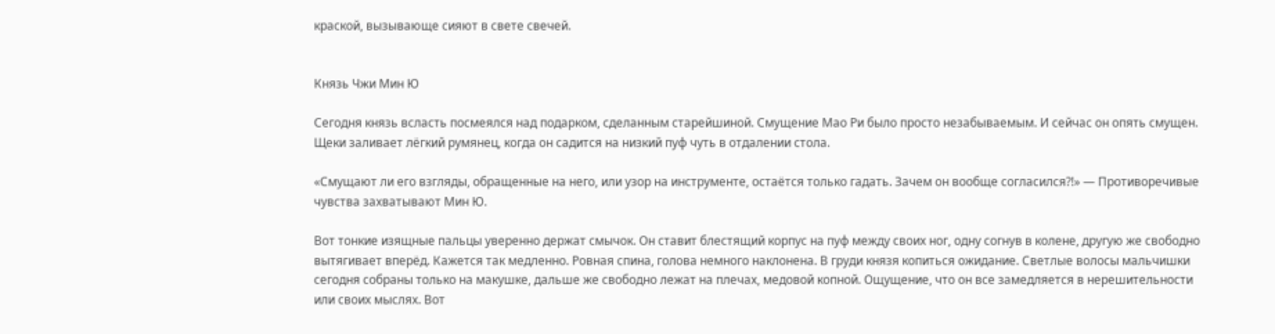краской, вызывающе сияют в свете свечей.


Князь Чжи Мин Ю

Сегодня князь всласть посмеялся над подарком, сделанным старейшиной. Смущение Мао Ри было просто незабываемым. И сейчас он опять смущен. Щеки заливает лёгкий румянец, когда он садится на низкий пуф чуть в отдалении стола.

«Смущают ли его взгляды, обращенные на него, или узор на инструменте, остаётся только гадать. Зачем он вообще согласился?!» — Противоречивые чувства захватывают Мин Ю.

Вот тонкие изящные пальцы уверенно держат смычок. Он ставит блестящий корпус на пуф между своих ног, одну согнув в колене, другую же свободно вытягивает вперёд. Кажется так медленно. Ровная спина, голова немного наклонена. В груди князя копиться ожидание. Светлые волосы мальчишки сегодня собраны только на макушке, дальше же свободно лежат на плечах, медовой копной. Ощущение, что он все замедляется в нерешительности или своих мыслях. Вот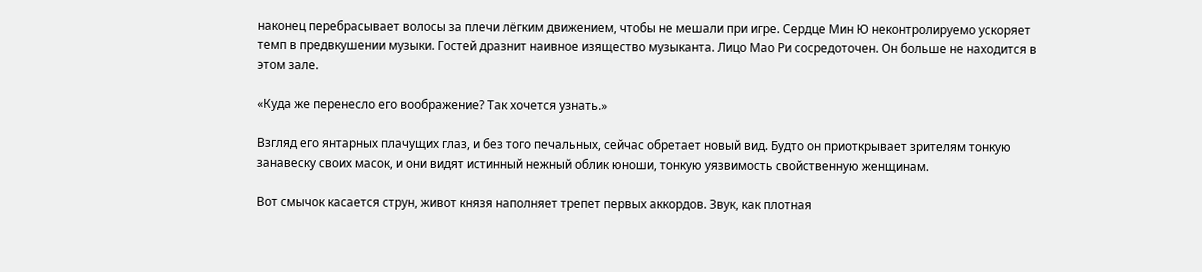наконец перебрасывает волосы за плечи лёгким движением, чтобы не мешали при игре. Сердце Мин Ю неконтролируемо ускоряет темп в предвкушении музыки. Гостей дразнит наивное изящество музыканта. Лицо Мао Ри сосредоточен. Он больше не находится в этом зале.

«Куда же перенесло его воображение? Так хочется узнать.»

Взгляд его янтарных плачущих глаз, и без того печальных, сейчас обретает новый вид. Будто он приоткрывает зрителям тонкую занавеску своих масок, и они видят истинный нежный облик юноши, тонкую уязвимость свойственную женщинам.

Вот смычок касается струн, живот князя наполняет трепет первых аккордов. Звук, как плотная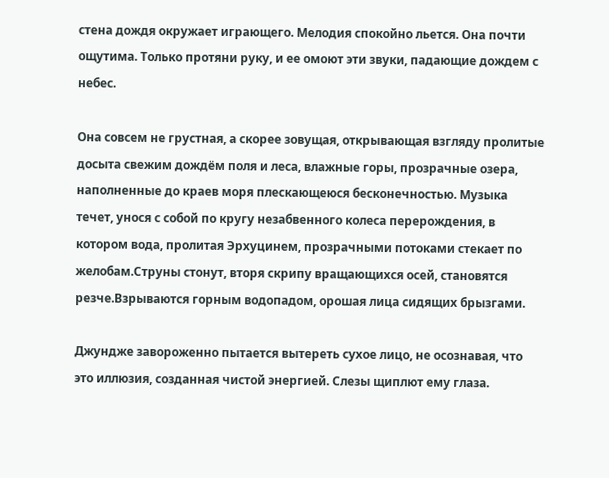стена дождя окружает играющего. Мелодия спокойно льется. Она почти ощутима. Только протяни руку, и ее омоют эти звуки, падающие дождем с небес.

Она совсем не грустная, а скорее зовущая, открывающая взгляду пролитые досыта свежим дождём поля и леса, влажные горы, прозрачные озера, наполненные до краев моря плескающеюся бесконечностью. Музыка течет, унося с собой по кругу незабвенного колеса перерождения, в котором вода, пролитая Эрхуцинем, прозрачными потоками стекает по желобам.Струны стонут, вторя скрипу вращающихся осей, становятся резче.Взрываются горным водопадом, орошая лица сидящих брызгами.

Джундже завороженно пытается вытереть сухое лицо, не осознавая, что это иллюзия, созданная чистой энергией. Слезы щиплют ему глаза.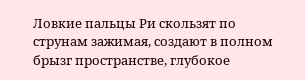Ловкие пальцы Ри скользят по струнам зажимая, создают в полном брызг пространстве, глубокое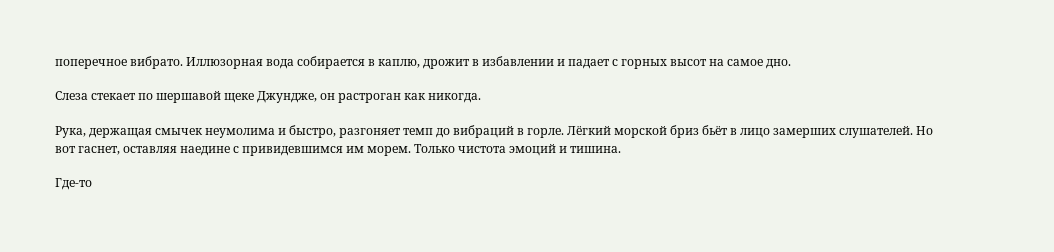поперечное вибрато. Иллюзорная вода собирается в каплю, дрожит в избавлении и падает с горных высот на самое дно.

Слеза стекает по шершавой щеке Джундже, он растроган как никогда.

Рука, держащая смычек неумолима и быстро, разгоняет темп до вибраций в горле. Лёгкий морской бриз бьёт в лицо замерших слушателей. Но вот гаснет, оставляя наедине с привидевшимся им морем. Только чистота эмоций и тишина.

Где-то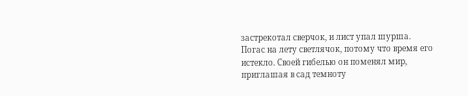застрекотал сверчок, и лист упал шурша. Погас на лету светлячок, потому что время его истекло. Своей гибелью он поменял мир, приглашая в сад темноту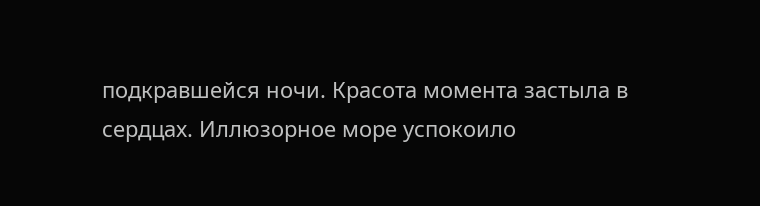подкравшейся ночи. Красота момента застыла в сердцах. Иллюзорное море успокоило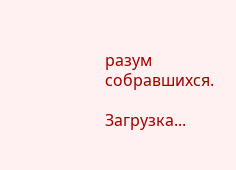разум собравшихся.

Загрузка...